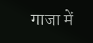गाजा में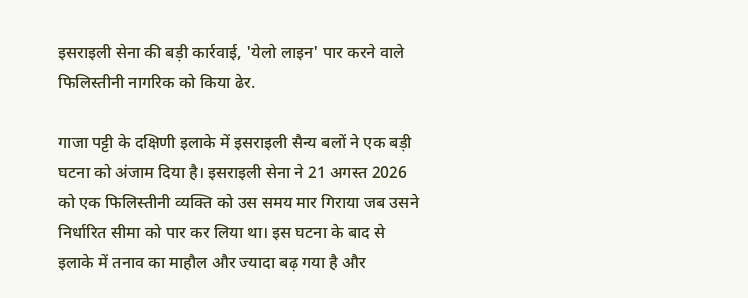इसराइली सेना की बड़ी कार्रवाई, 'येलो लाइन' पार करने वाले फिलिस्तीनी नागरिक को किया ढेर.

गाजा पट्टी के दक्षिणी इलाके में इसराइली सैन्य बलों ने एक बड़ी घटना को अंजाम दिया है। इसराइली सेना ने 21 अगस्त 2026 को एक फिलिस्तीनी व्यक्ति को उस समय मार गिराया जब उसने निर्धारित सीमा को पार कर लिया था। इस घटना के बाद से इलाके में तनाव का माहौल और ज्यादा बढ़ गया है और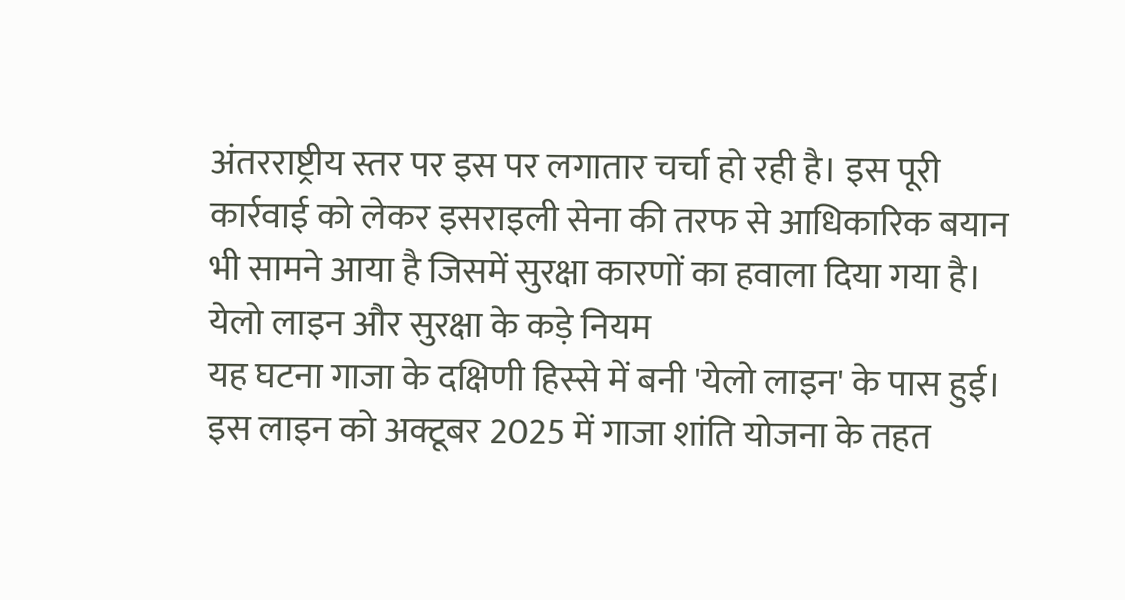अंतरराष्ट्रीय स्तर पर इस पर लगातार चर्चा हो रही है। इस पूरी कार्रवाई को लेकर इसराइली सेना की तरफ से आधिकारिक बयान भी सामने आया है जिसमें सुरक्षा कारणों का हवाला दिया गया है।
येलो लाइन और सुरक्षा के कड़े नियम
यह घटना गाजा के दक्षिणी हिस्से में बनी 'येलो लाइन' के पास हुई। इस लाइन को अक्टूबर 2025 में गाजा शांति योजना के तहत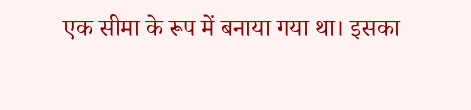एक सीमा के रूप में बनाया गया था। इसका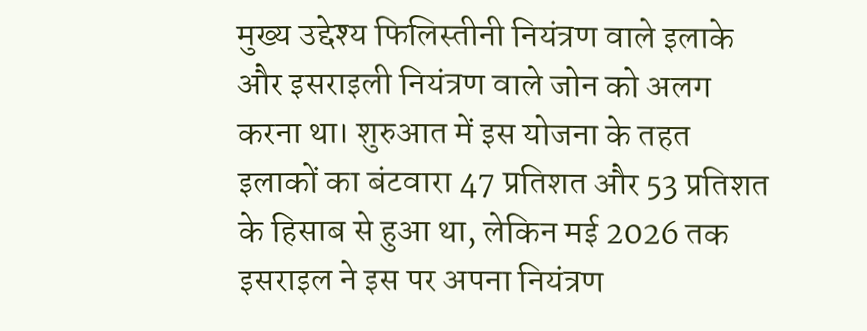मुख्य उद्देश्य फिलिस्तीनी नियंत्रण वाले इलाके और इसराइली नियंत्रण वाले जोन को अलग करना था। शुरुआत में इस योजना के तहत इलाकों का बंटवारा 47 प्रतिशत और 53 प्रतिशत के हिसाब से हुआ था, लेकिन मई 2026 तक इसराइल ने इस पर अपना नियंत्रण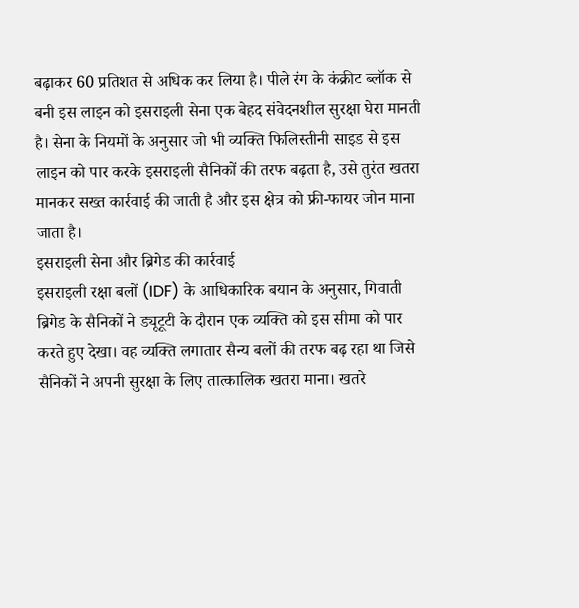बढ़ाकर 60 प्रतिशत से अधिक कर लिया है। पीले रंग के कंक्रीट ब्लॉक से बनी इस लाइन को इसराइली सेना एक बेहद संवेदनशील सुरक्षा घेरा मानती है। सेना के नियमों के अनुसार जो भी व्यक्ति फिलिस्तीनी साइड से इस लाइन को पार करके इसराइली सैनिकों की तरफ बढ़ता है, उसे तुरंत खतरा मानकर सख्त कार्रवाई की जाती है और इस क्षेत्र को फ्री-फायर जोन माना जाता है।
इसराइली सेना और ब्रिगेड की कार्रवाई
इसराइली रक्षा बलों (IDF) के आधिकारिक बयान के अनुसार, गिवाती ब्रिगेड के सैनिकों ने ड्यूटूटी के दौरान एक व्यक्ति को इस सीमा को पार करते हुए देखा। वह व्यक्ति लगातार सैन्य बलों की तरफ बढ़ रहा था जिसे सैनिकों ने अपनी सुरक्षा के लिए तात्कालिक खतरा माना। खतरे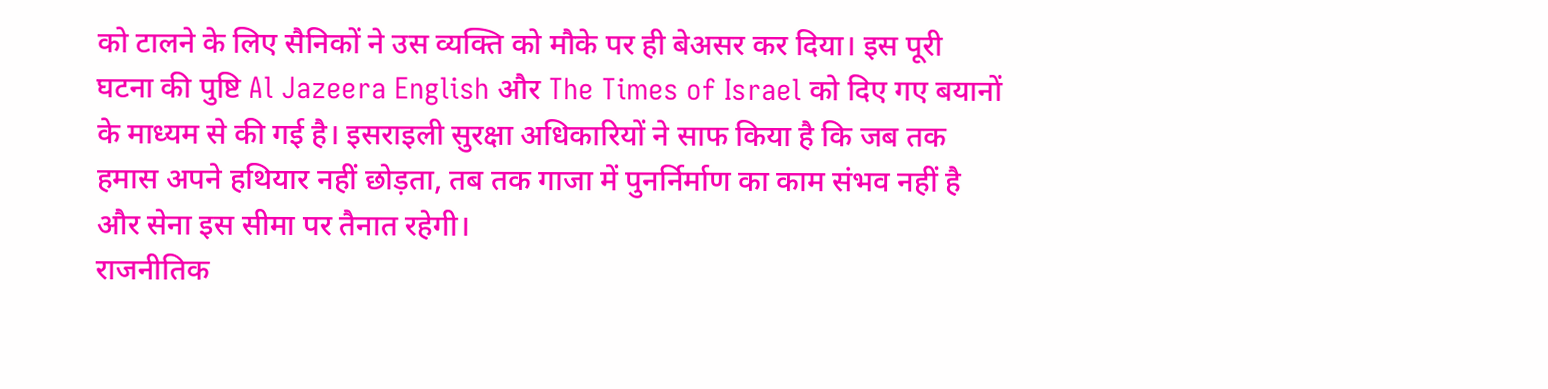को टालने के लिए सैनिकों ने उस व्यक्ति को मौके पर ही बेअसर कर दिया। इस पूरी घटना की पुष्टि Al Jazeera English और The Times of Israel को दिए गए बयानों के माध्यम से की गई है। इसराइली सुरक्षा अधिकारियों ने साफ किया है कि जब तक हमास अपने हथियार नहीं छोड़ता, तब तक गाजा में पुनर्निर्माण का काम संभव नहीं है और सेना इस सीमा पर तैनात रहेगी।
राजनीतिक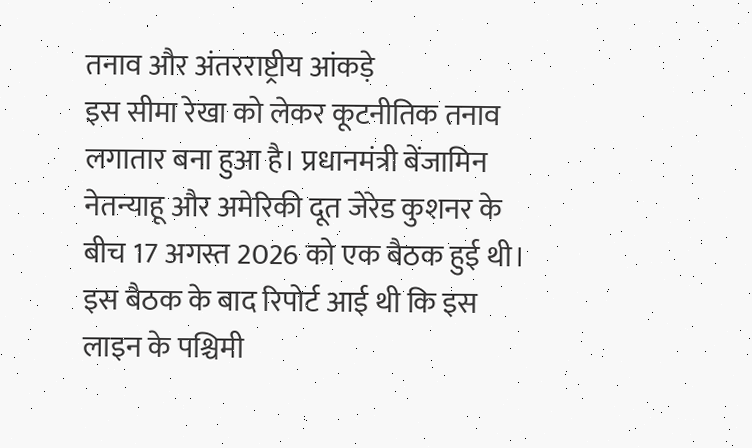तनाव और अंतरराष्ट्रीय आंकड़े
इस सीमा रेखा को लेकर कूटनीतिक तनाव लगातार बना हुआ है। प्रधानमंत्री बेंजामिन नेतन्याहू और अमेरिकी दूत जेरेड कुशनर के बीच 17 अगस्त 2026 को एक बैठक हुई थी। इस बैठक के बाद रिपोर्ट आई थी कि इस लाइन के पश्चिमी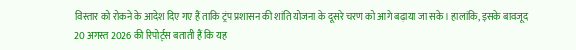विस्तार को रोकने के आदेश दिए गए हैं ताकि ट्रंप प्रशासन की शांति योजना के दूसरे चरण को आगे बढ़ाया जा सके। हालांकि, इसके बावजूद 20 अगस्त 2026 की रिपोर्ट्स बताती हैं कि यह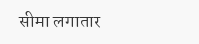सीमा लगातार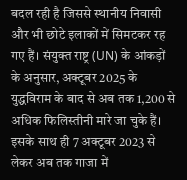बदल रही है जिससे स्थानीय निवासी और भी छोटे इलाकों में सिमटकर रह गए हैं। संयुक्त राष्ट्र (UN) के आंकड़ों के अनुसार, अक्टूबर 2025 के युद्धविराम के बाद से अब तक 1,200 से अधिक फिलिस्तीनी मारे जा चुके हैं। इसके साथ ही 7 अक्टूबर 2023 से लेकर अब तक गाजा में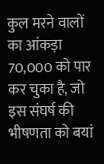कुल मरने वालों का आंकड़ा 70,000 को पार कर चुका है, जो इस संघर्ष की भीषणता को बयां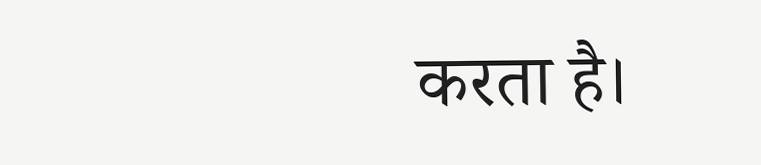करता है।